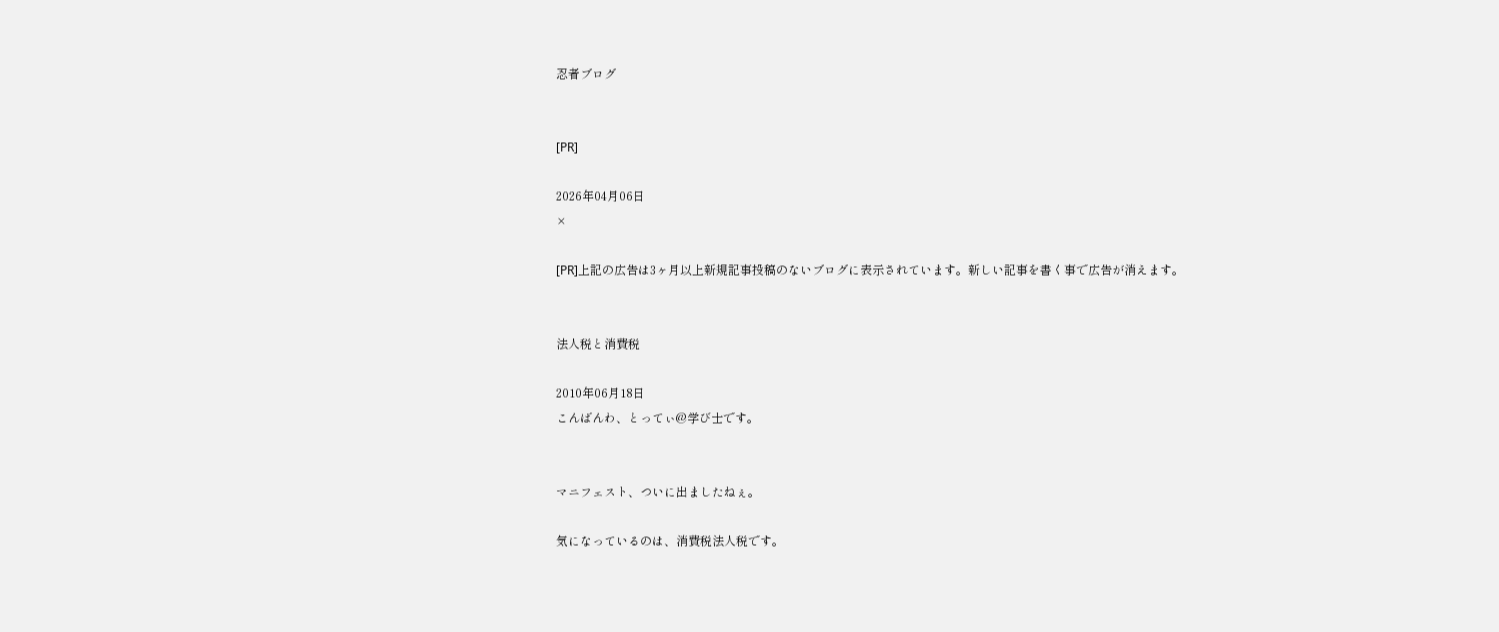忍者ブログ


[PR]

2026年04月06日
×

[PR]上記の広告は3ヶ月以上新規記事投稿のないブログに表示されています。新しい記事を書く事で広告が消えます。


法人税と消費税

2010年06月18日
こんばんわ、とってぃ@学び士です。


マニフェスト、ついに出ましたねぇ。

気になっているのは、消費税法人税です。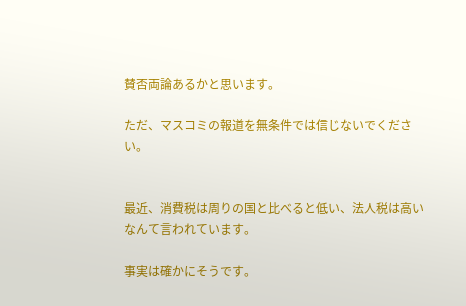賛否両論あるかと思います。

ただ、マスコミの報道を無条件では信じないでください。


最近、消費税は周りの国と比べると低い、法人税は高いなんて言われています。

事実は確かにそうです。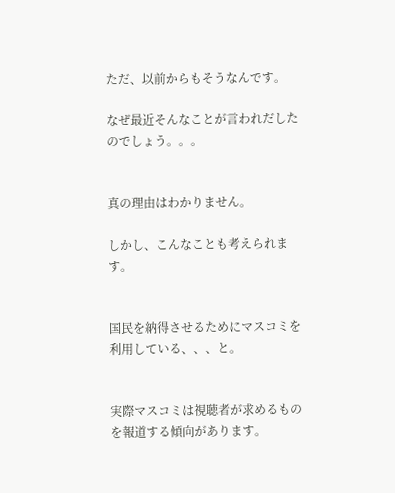ただ、以前からもそうなんです。

なぜ最近そんなことが言われだしたのでしょう。。。


真の理由はわかりません。

しかし、こんなことも考えられます。


国民を納得させるためにマスコミを利用している、、、と。


実際マスコミは視聴者が求めるものを報道する傾向があります。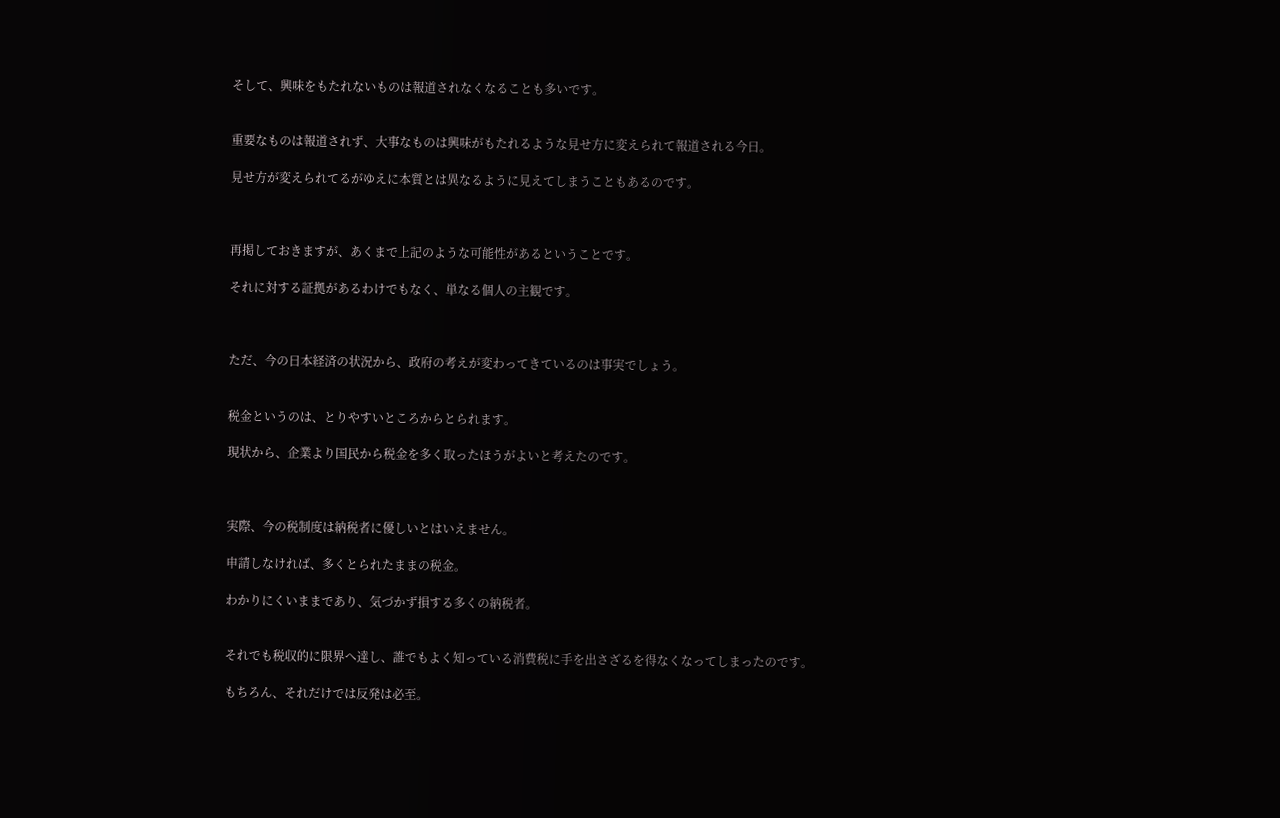そして、興味をもたれないものは報道されなくなることも多いです。


重要なものは報道されず、大事なものは興味がもたれるような見せ方に変えられて報道される今日。

見せ方が変えられてるがゆえに本質とは異なるように見えてしまうこともあるのです。



再掲しておきますが、あくまで上記のような可能性があるということです。

それに対する証拠があるわけでもなく、単なる個人の主観です。



ただ、今の日本経済の状況から、政府の考えが変わってきているのは事実でしょう。


税金というのは、とりやすいところからとられます。

現状から、企業より国民から税金を多く取ったほうがよいと考えたのです。



実際、今の税制度は納税者に優しいとはいえません。

申請しなければ、多くとられたままの税金。

わかりにくいままであり、気づかず損する多くの納税者。


それでも税収的に限界へ達し、誰でもよく知っている消費税に手を出さざるを得なくなってしまったのです。

もちろん、それだけでは反発は必至。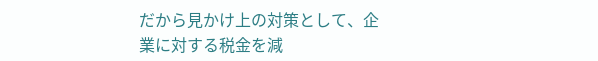だから見かけ上の対策として、企業に対する税金を減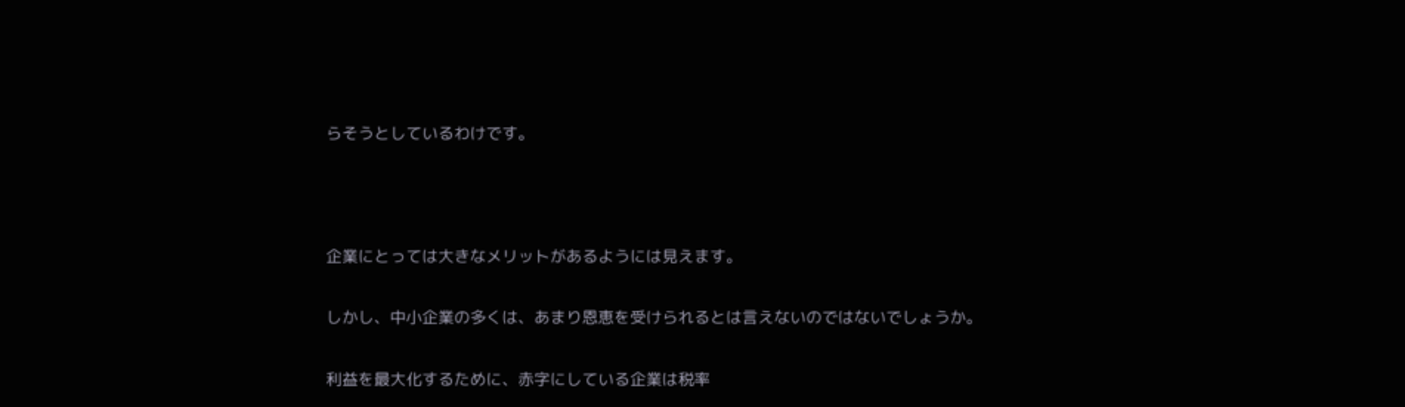らそうとしているわけです。



企業にとっては大きなメリットがあるようには見えます。

しかし、中小企業の多くは、あまり恩恵を受けられるとは言えないのではないでしょうか。

利益を最大化するために、赤字にしている企業は税率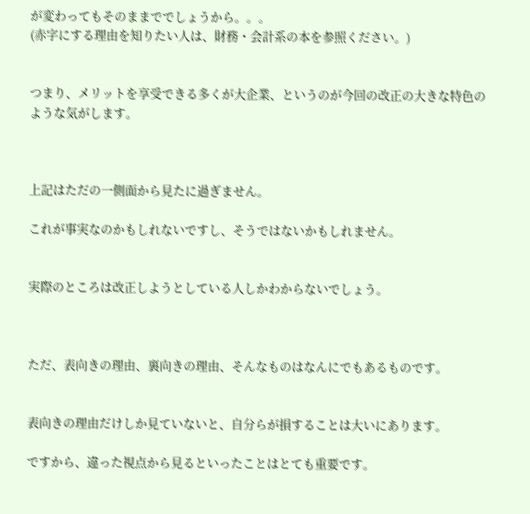が変わってもそのままででしょうから。。。
(赤字にする理由を知りたい人は、財務・会計系の本を参照ください。)


つまり、メリットを享受できる多くが大企業、というのが今回の改正の大きな特色のような気がします。



上記はただの一側面から見たに過ぎません。

これが事実なのかもしれないですし、そうではないかもしれません。


実際のところは改正しようとしている人しかわからないでしょう。



ただ、表向きの理由、裏向きの理由、そんなものはなんにでもあるものです。


表向きの理由だけしか見ていないと、自分らが損することは大いにあります。

ですから、違った視点から見るといったことはとても重要です。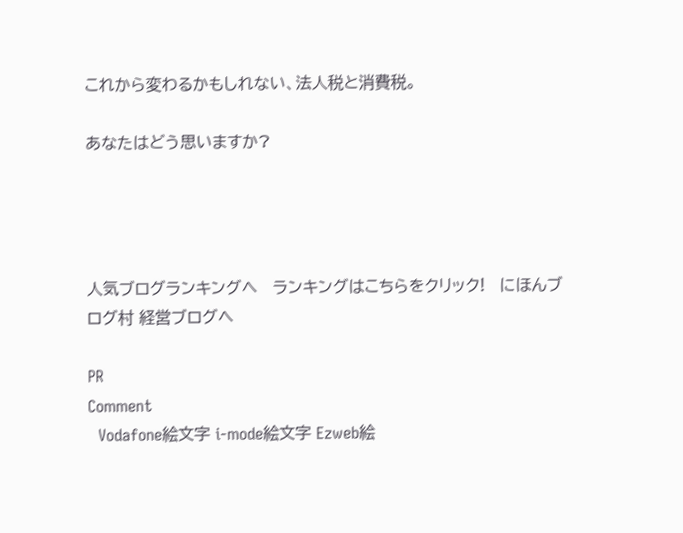これから変わるかもしれない、法人税と消費税。

あなたはどう思いますか?




人気ブログランキングへ   ランキングはこちらをクリック!   にほんブログ村 経営ブログへ

PR
Comment
  Vodafone絵文字 i-mode絵文字 Ezweb絵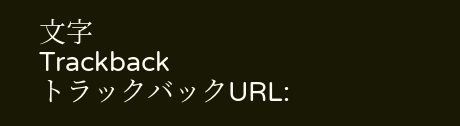文字
Trackback
トラックバックURL: